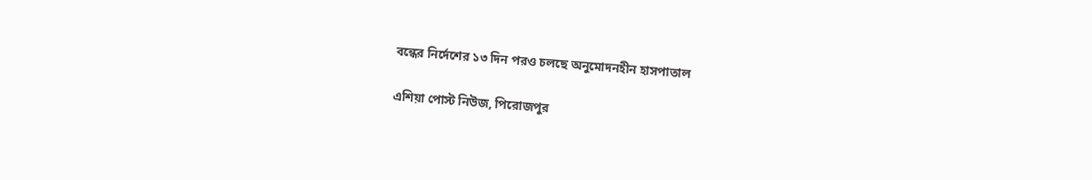বন্ধের নির্দেশের ১৩ দিন পরও চলছে অনুমোদনহীন হাসপাতাল

এশিয়া পোস্ট নিউজ, পিরোজপুর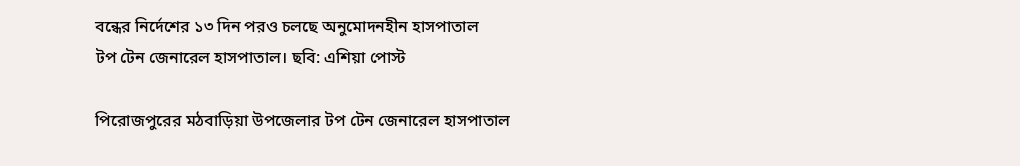বন্ধের নির্দেশের ১৩ দিন পরও চলছে অনুমোদনহীন হাসপাতাল
টপ টেন জেনারেল হাসপাতাল। ছবি: এশিয়া পোস্ট

পিরোজপুরের মঠবাড়িয়া উপজেলার টপ টেন জেনারেল হাসপাতাল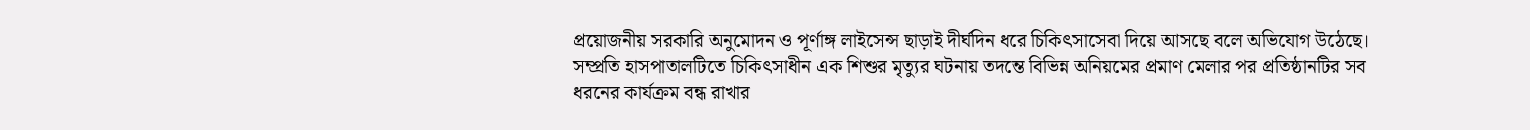প্রয়োজনীয় সরকারি অনুমোদন ও পূর্ণাঙ্গ লাইসেন্স ছাড়াই দীর্ঘদিন ধরে চিকিৎসাসেবা দিয়ে আসছে বলে অভিযোগ উঠেছে। সম্প্রতি হাসপাতালটিতে চিকিৎসাধীন এক শিশুর মৃত্যুর ঘটনায় তদন্তে বিভিন্ন অনিয়মের প্রমাণ মেলার পর প্রতিষ্ঠানটির সব ধরনের কার্যক্রম বন্ধ রাখার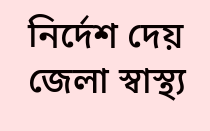নির্দেশ দেয় জেলা স্বাস্থ্য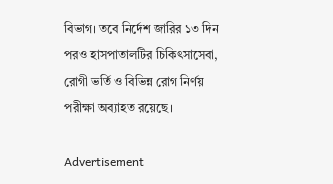বিভাগ। তবে নির্দেশ জারির ১৩ দিন পরও হাসপাতালটির চিকিৎসাসেবা, রোগী ভর্তি ও বিভিন্ন রোগ নির্ণয় পরীক্ষা অব্যাহত রয়েছে।

Advertisement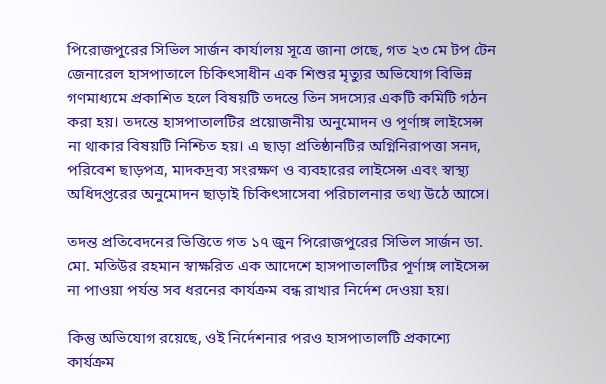পিরোজপুরের সিভিল সার্জন কার্যালয় সূত্রে জানা গেছে, গত ২৩ মে টপ টেন জেনারেল হাসপাতালে চিকিৎসাধীন এক শিশুর মৃত্যুর অভিযোগ বিভিন্ন গণমাধ্যমে প্রকাশিত হলে বিষয়টি তদন্তে তিন সদস্যের একটি কমিটি গঠন করা হয়। তদন্তে হাসপাতালটির প্রয়োজনীয় অনুমোদন ও পূর্ণাঙ্গ লাইসেন্স না থাকার বিষয়টি নিশ্চিত হয়। এ ছাড়া প্রতিষ্ঠানটির অগ্নিনিরাপত্তা সনদ, পরিবেশ ছাড়পত্র, মাদকদ্রব্য সংরক্ষণ ও ব্যবহারের লাইসেন্স এবং স্বাস্থ্য অধিদপ্তরের অনুমোদন ছাড়াই চিকিৎসাসেবা পরিচালনার তথ্য উঠে আসে।

তদন্ত প্রতিবেদনের ভিত্তিতে গত ১৭ জুন পিরোজপুরের সিভিল সার্জন ডা. মো. মতিউর রহমান স্বাক্ষরিত এক আদেশে হাসপাতালটির পূর্ণাঙ্গ লাইসেন্স না পাওয়া পর্যন্ত সব ধরনের কার্যক্রম বন্ধ রাখার নির্দেশ দেওয়া হয়।

কিন্তু অভিযোগ রয়েছে, ওই নির্দেশনার পরও হাসপাতালটি প্রকাশ্যে কার্যক্রম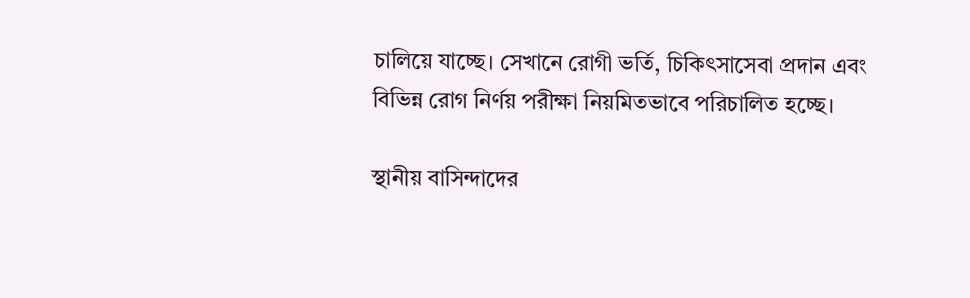চালিয়ে যাচ্ছে। সেখানে রোগী ভর্তি, চিকিৎসাসেবা প্রদান এবং বিভিন্ন রোগ নির্ণয় পরীক্ষা নিয়মিতভাবে পরিচালিত হচ্ছে।

স্থানীয় বাসিন্দাদের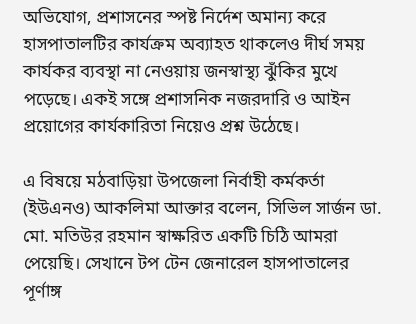অভিযোগ, প্রশাসনের স্পষ্ট নির্দেশ অমান্য করে হাসপাতালটির কার্যক্রম অব্যাহত থাকলেও দীর্ঘ সময় কার্যকর ব্যবস্থা না নেওয়ায় জনস্বাস্থ্য ঝুঁকির মুখে পড়েছে। একই সঙ্গে প্রশাসনিক নজরদারি ও আইন প্রয়োগের কার্যকারিতা নিয়েও প্রশ্ন উঠেছে।

এ বিষয়ে মঠবাড়িয়া উপজেলা নির্বাহী কর্মকর্তা (ইউএনও) আকলিমা আক্তার বলেন, সিভিল সার্জন ডা. মো. মতিউর রহমান স্বাক্ষরিত একটি চিঠি আমরা পেয়েছি। সেখানে টপ টেন জেনারেল হাসপাতালের পূর্ণাঙ্গ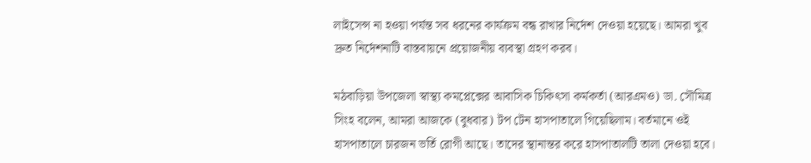লাইসেন্স না হওয়া পর্যন্ত সব ধরনের কার্যক্রম বন্ধ রাখার নির্দেশ দেওয়া হয়েছে। আমরা খুব দ্রুত নির্দেশনাটি বাস্তবায়নে প্রয়োজনীয় ব্যবস্থা গ্রহণ করব।

মঠবাড়িয়া উপজেলা স্বাস্থ্য কমপ্লেক্সের আবাসিক চিকিৎসা কর্মকর্তা (আরএমও) ডা. সৌমিত্র সিংহ বলেন, আমরা আজকে (বুধবার) টপ টেন হাসপাতালে গিয়েছিলাম। বর্তমানে ওই হাসপাতালে চারজন ভর্তি রোগী আছে। তাদের স্থানান্তর করে হাসপাতালটি তালা দেওয়া হবে।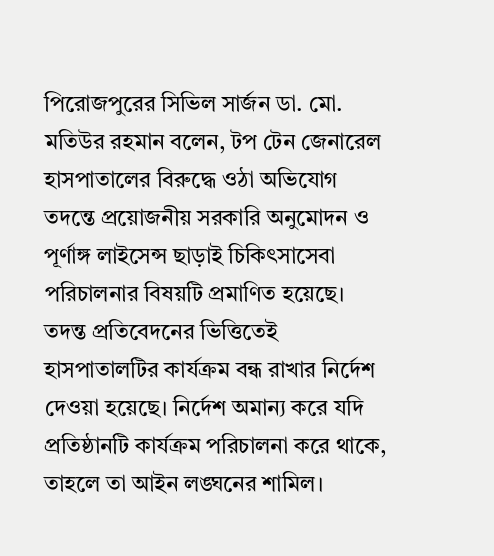পিরোজপুরের সিভিল সার্জন ডা. মো. মতিউর রহমান বলেন, টপ টেন জেনারেল হাসপাতালের বিরুদ্ধে ওঠা অভিযোগ তদন্তে প্রয়োজনীয় সরকারি অনুমোদন ও পূর্ণাঙ্গ লাইসেন্স ছাড়াই চিকিৎসাসেবা পরিচালনার বিষয়টি প্রমাণিত হয়েছে। তদন্ত প্রতিবেদনের ভিত্তিতেই হাসপাতালটির কার্যক্রম বন্ধ রাখার নির্দেশ দেওয়া হয়েছে। নির্দেশ অমান্য করে যদি প্রতিষ্ঠানটি কার্যক্রম পরিচালনা করে থাকে, তাহলে তা আইন লঙ্ঘনের শামিল।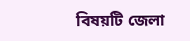বিষয়টি জেলা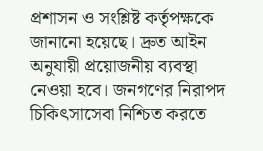প্রশাসন ও সংশ্লিষ্ট কর্তৃপক্ষকে জানানো হয়েছে। দ্রুত আইন অনুযায়ী প্রয়োজনীয় ব্যবস্থা নেওয়া হবে। জনগণের নিরাপদ চিকিৎসাসেবা নিশ্চিত করতে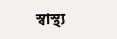স্বাস্থ্য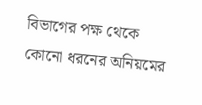বিভাগের পক্ষ থেকে কোনো ধরনের অনিয়মের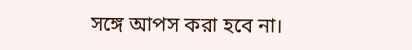সঙ্গে আপস করা হবে না।